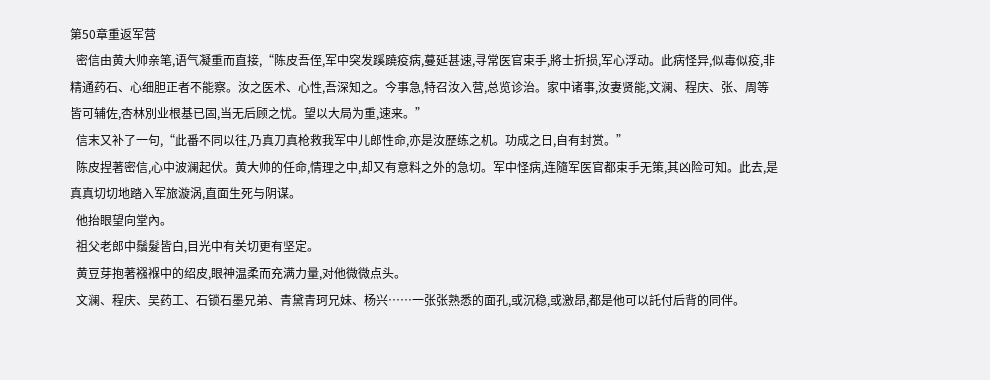第50章重返军营
  密信由黄大帅亲笔,语气凝重而直接,“陈皮吾侄,军中突发蹊蹺疫病,蔓延甚速,寻常医官束手,將士折损,军心浮动。此病怪异,似毒似疫,非精通药石、心细胆正者不能察。汝之医术、心性,吾深知之。今事急,特召汝入营,总览诊治。家中诸事,汝妻贤能,文澜、程庆、张、周等皆可辅佐,杏林別业根基已固,当无后顾之忧。望以大局为重,速来。”
  信末又补了一句,“此番不同以往,乃真刀真枪救我军中儿郎性命,亦是汝歷练之机。功成之日,自有封赏。”
  陈皮捏著密信,心中波澜起伏。黄大帅的任命,情理之中,却又有意料之外的急切。军中怪病,连隨军医官都束手无策,其凶险可知。此去,是真真切切地踏入军旅漩涡,直面生死与阴谋。
  他抬眼望向堂內。
  祖父老郎中鬚髮皆白,目光中有关切更有坚定。
  黄豆芽抱著襁褓中的绍皮,眼神温柔而充满力量,对他微微点头。
  文澜、程庆、吴药工、石锁石墨兄弟、青黛青珂兄妹、杨兴……一张张熟悉的面孔,或沉稳,或激昂,都是他可以託付后背的同伴。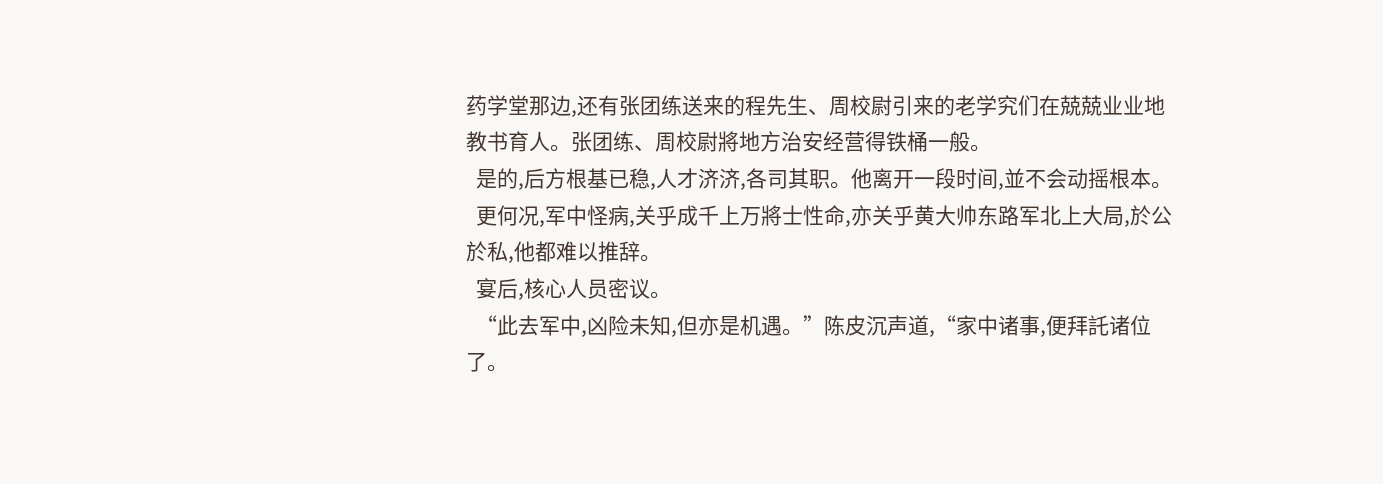药学堂那边,还有张团练送来的程先生、周校尉引来的老学究们在兢兢业业地教书育人。张团练、周校尉將地方治安经营得铁桶一般。
  是的,后方根基已稳,人才济济,各司其职。他离开一段时间,並不会动摇根本。
  更何况,军中怪病,关乎成千上万將士性命,亦关乎黄大帅东路军北上大局,於公於私,他都难以推辞。
  宴后,核心人员密议。
  “此去军中,凶险未知,但亦是机遇。”陈皮沉声道,“家中诸事,便拜託诸位了。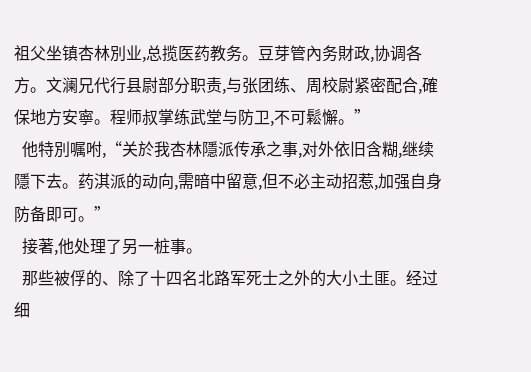祖父坐镇杏林別业,总揽医药教务。豆芽管內务財政,协调各方。文澜兄代行县尉部分职责,与张团练、周校尉紧密配合,確保地方安寧。程师叔掌练武堂与防卫,不可鬆懈。”
  他特別嘱咐,“关於我杏林隱派传承之事,对外依旧含糊,继续隱下去。药淇派的动向,需暗中留意,但不必主动招惹,加强自身防备即可。”
  接著,他处理了另一桩事。
  那些被俘的、除了十四名北路军死士之外的大小土匪。经过细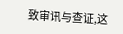致审讯与查证,这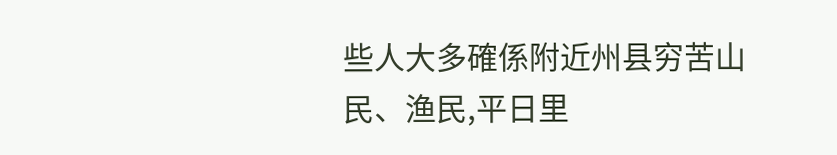些人大多確係附近州县穷苦山民、渔民,平日里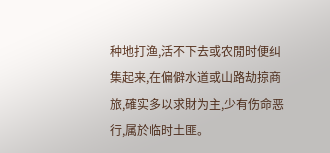种地打渔,活不下去或农閒时便纠集起来,在偏僻水道或山路劫掠商旅,確实多以求財为主,少有伤命恶行,属於临时土匪。